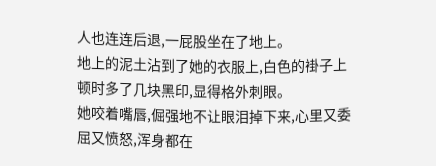人也连连后退,一屁股坐在了地上。
地上的泥土沾到了她的衣服上,白色的褂子上顿时多了几块黑印,显得格外刺眼。
她咬着嘴唇,倔强地不让眼泪掉下来,心里又委屈又愤怒,浑身都在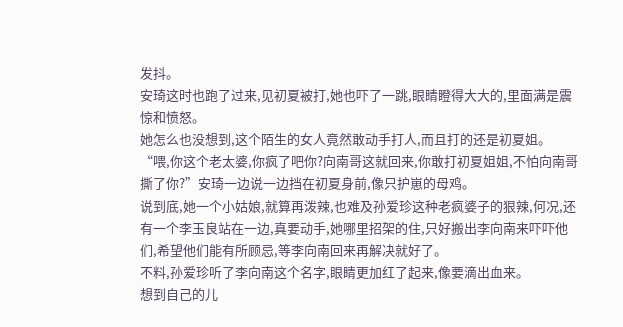发抖。
安琦这时也跑了过来,见初夏被打,她也吓了一跳,眼睛瞪得大大的,里面满是震惊和愤怒。
她怎么也没想到,这个陌生的女人竟然敢动手打人,而且打的还是初夏姐。
“喂,你这个老太婆,你疯了吧你?向南哥这就回来,你敢打初夏姐姐,不怕向南哥撕了你?”安琦一边说一边挡在初夏身前,像只护崽的母鸡。
说到底,她一个小姑娘,就算再泼辣,也难及孙爱珍这种老疯婆子的狠辣,何况,还有一个李玉良站在一边,真要动手,她哪里招架的住,只好搬出李向南来吓吓他们,希望他们能有所顾忌,等李向南回来再解决就好了。
不料,孙爱珍听了李向南这个名字,眼睛更加红了起来,像要滴出血来。
想到自己的儿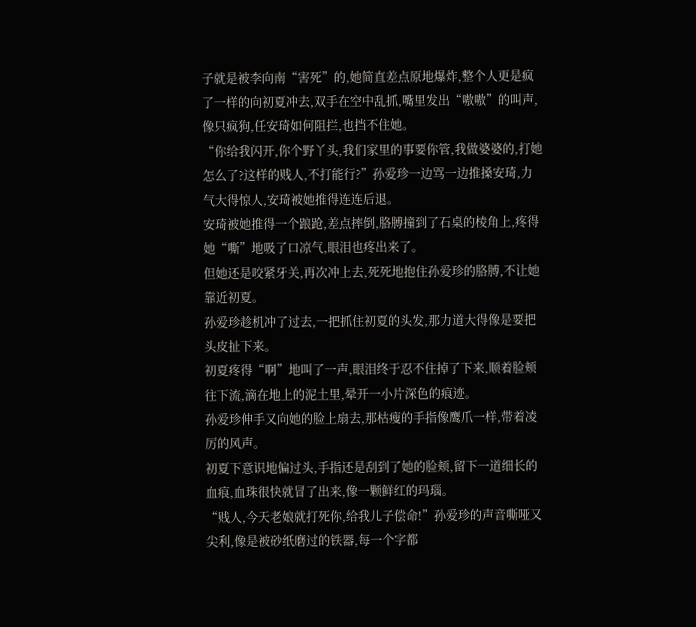子就是被李向南“害死”的,她简直差点原地爆炸,整个人更是疯了一样的向初夏冲去,双手在空中乱抓,嘴里发出“嗷嗷”的叫声,像只疯狗,任安琦如何阻拦,也挡不住她。
“你给我闪开,你个野丫头,我们家里的事要你管,我做婆婆的,打她怎么了?这样的贱人,不打能行?”孙爱珍一边骂一边推搡安琦,力气大得惊人,安琦被她推得连连后退。
安琦被她推得一个踉跄,差点摔倒,胳膊撞到了石桌的棱角上,疼得她“嘶”地吸了口凉气,眼泪也疼出来了。
但她还是咬紧牙关,再次冲上去,死死地抱住孙爱珍的胳膊,不让她靠近初夏。
孙爱珍趁机冲了过去,一把抓住初夏的头发,那力道大得像是要把头皮扯下来。
初夏疼得“啊”地叫了一声,眼泪终于忍不住掉了下来,顺着脸颊往下流,滴在地上的泥土里,晕开一小片深色的痕迹。
孙爱珍伸手又向她的脸上扇去,那枯瘦的手指像鹰爪一样,带着凌厉的风声。
初夏下意识地偏过头,手指还是刮到了她的脸颊,留下一道细长的血痕,血珠很快就冒了出来,像一颗鲜红的玛瑙。
“贱人,今天老娘就打死你,给我儿子偿命!”孙爱珍的声音嘶哑又尖利,像是被砂纸磨过的铁器,每一个字都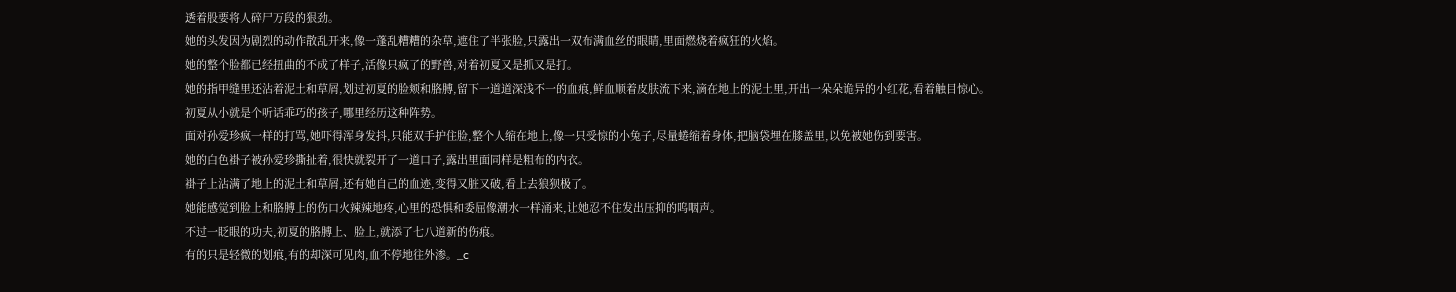透着股要将人碎尸万段的狠劲。
她的头发因为剧烈的动作散乱开来,像一蓬乱糟糟的杂草,遮住了半张脸,只露出一双布满血丝的眼睛,里面燃烧着疯狂的火焰。
她的整个脸都已经扭曲的不成了样子,活像只疯了的野兽,对着初夏又是抓又是打。
她的指甲缝里还沾着泥土和草屑,划过初夏的脸颊和胳膊,留下一道道深浅不一的血痕,鲜血顺着皮肤流下来,滴在地上的泥土里,开出一朵朵诡异的小红花,看着触目惊心。
初夏从小就是个听话乖巧的孩子,哪里经历这种阵势。
面对孙爱珍疯一样的打骂,她吓得浑身发抖,只能双手护住脸,整个人缩在地上,像一只受惊的小兔子,尽量蜷缩着身体,把脑袋埋在膝盖里,以免被她伤到要害。
她的白色褂子被孙爱珍撕扯着,很快就裂开了一道口子,露出里面同样是粗布的内衣。
褂子上沾满了地上的泥土和草屑,还有她自己的血迹,变得又脏又破,看上去狼狈极了。
她能感觉到脸上和胳膊上的伤口火辣辣地疼,心里的恐惧和委屈像潮水一样涌来,让她忍不住发出压抑的呜咽声。
不过一眨眼的功夫,初夏的胳膊上、脸上,就添了七八道新的伤痕。
有的只是轻微的划痕,有的却深可见肉,血不停地往外渗。_c